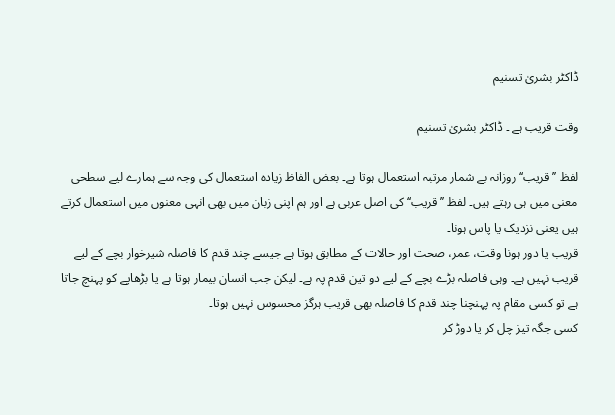ڈاکٹر بشریٰ تسنیم

وقت قریب ہے ۔ ڈاکٹر بشریٰ تسنیم

لفظ ’’قریب‘‘روزانہ بے شمار مرتبہ استعمال ہوتا ہے۔ بعض الفاظ زیادہ استعمال کی وجہ سے ہمارے لیے سطحی معنی میں ہی رہتے ہیں۔ لفظ ’’قریب‘‘ کی اصل عربی ہے اور ہم اپنی زبان میں بھی انہی معنوں میں استعمال کرتے ہیں یعنی نزدیک یا پاس ہونا۔
قریب یا دور ہونا وقت، عمر، صحت اور حالات کے مطابق ہوتا ہے جیسے چند قدم کا فاصلہ شیرخوار بچے کے لیے قریب نہیں ہے۔ وہی فاصلہ بڑے بچے کے لیے دو تین قدم پہ ہے۔ لیکن جب انسان بیمار ہوتا ہے یا بڑھاپے کو پہنچ جاتا ہے تو کسی مقام پہ پہنچنا چند قدم کا فاصلہ بھی قریب ہرگز محسوس نہیں ہوتا۔
کسی جگہ تیز چل کر یا دوڑ کر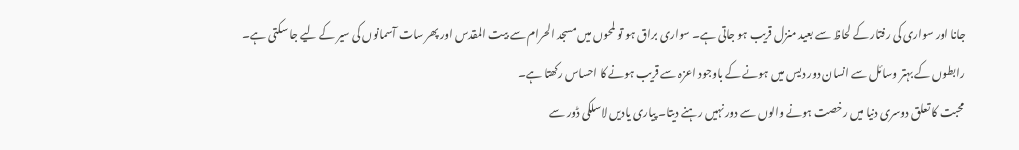جانا اور سواری کی رفتار کے لحاظ سے بعید منزل قریب ہو جاتی ہے۔ سواری براق ہو تو لمحوں میں مسجد الحرام سے بیت المقدس اور پھر سات آسمانوں کی سیر کے لیے جا سکتی ہے۔
رابطوں کے بہتر وسائل سے انسان دور دیس میں ہونے کے باوجود اعزہ سے قریب ہونے کا احساس رکھتا ہے۔
محبت کا تعلق دوسری دنیا میں رخصت ہونے والوں سے دور نہیں رہنے دیتا۔ پیاری یادیں لاسلکی ڈور سے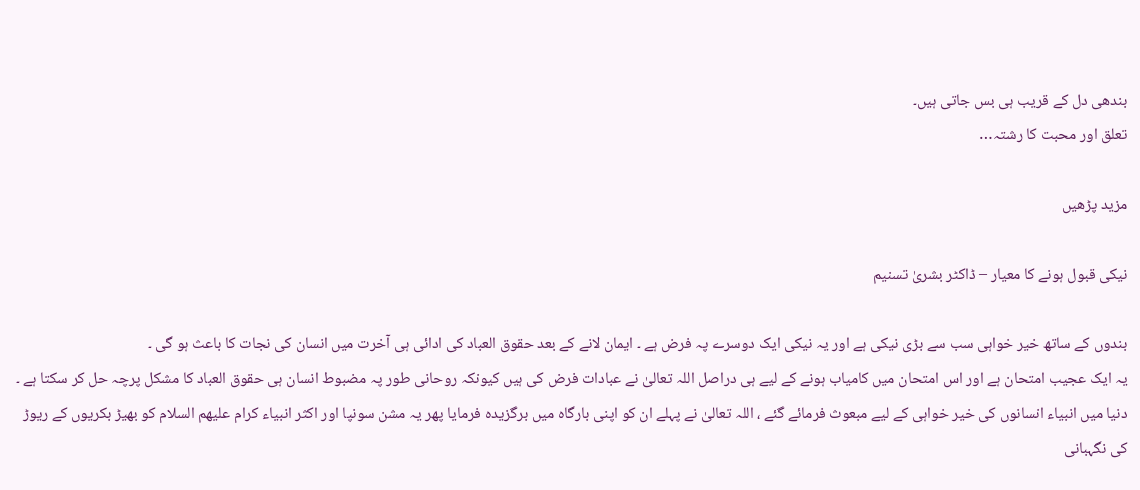بندھی دل کے قریب ہی بس جاتی ہیں۔
تعلق اور محبت کا رشتہ…

مزید پڑھیں

نیکی قبول ہونے کا معیار – ڈاکٹر بشریٰ تسنیم

بندوں کے ساتھ خیر خواہی سب سے بڑی نیکی ہے اور یہ نیکی ایک دوسرے پہ فرض ہے ۔ ایمان لانے کے بعد حقوق العباد کی ادائی ہی آخرت میں انسان کی نجات کا باعث ہو گی ۔
یہ ایک عجیب امتحان ہے اور اس امتحان میں کامیاب ہونے کے لیے ہی دراصل اللہ تعالیٰ نے عبادات فرض کی ہیں کیونکہ روحانی طور پہ مضبوط انسان ہی حقوق العباد کا مشکل پرچہ حل کر سکتا ہے ۔
دنیا میں انبیاء انسانوں کی خیر خواہی کے لیے مبعوث فرمائے گئے ، اللہ تعالیٰ نے پہلے ان کو اپنی بارگاہ میں برگزیدہ فرمایا پھر یہ مشن سونپا اور اکثر انبیاء کرام علیھم السلام کو بھیڑ بکریوں کے ریوڑ کی نگہبانی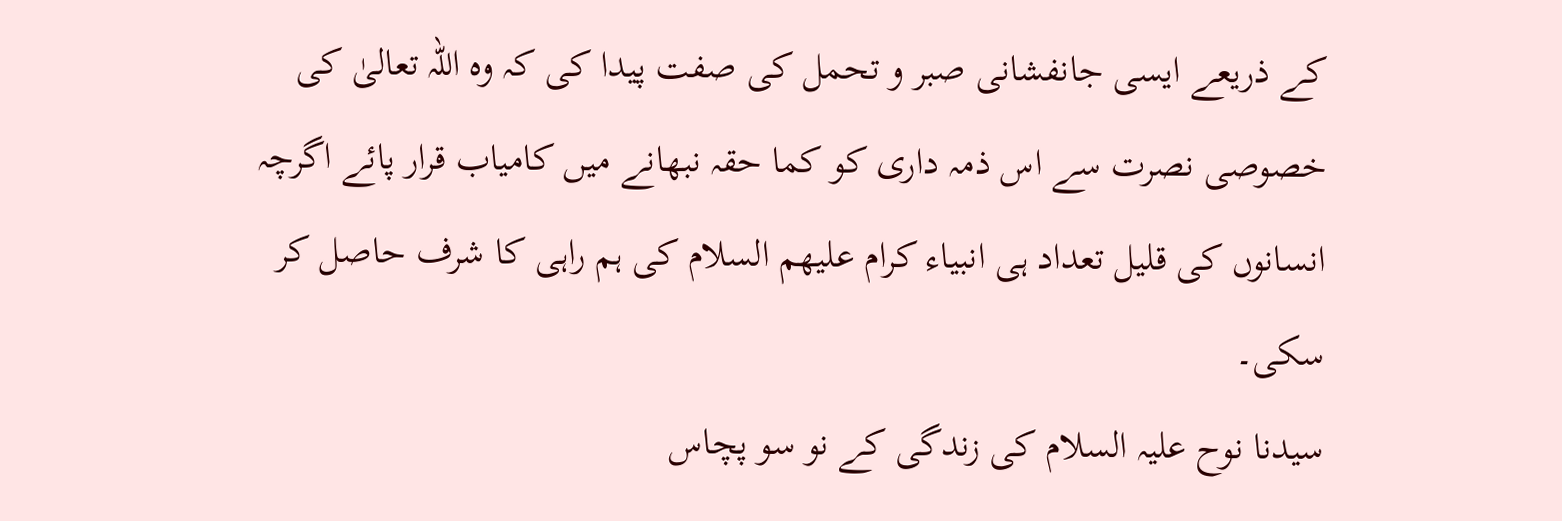کے ذریعے ایسی جانفشانی صبر و تحمل کی صفت پیدا کی کہ وہ اللہ تعالیٰ کی خصوصی نصرت سے اس ذمہ داری کو کما حقہ نبھانے میں کامیاب قرار پائے اگرچہ انسانوں کی قلیل تعداد ہی انبیاء کرام علیھم السلام کی ہم راہی کا شرف حاصل کر سکی۔
سیدنا نوح علیہ السلام کی زندگی کے نو سو پچاس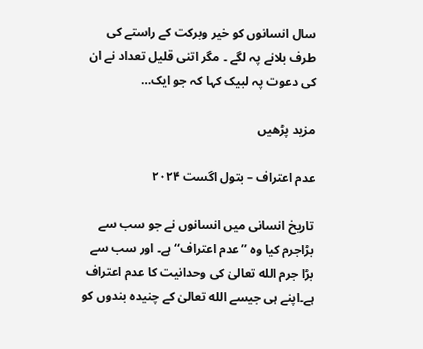سال انسانوں کو خیر وبرکت کے راستے کی طرف بلانے پہ لگے ۔ مگر اتنی قلیل تعداد نے ان کی دعوت پہ لبیک کہا کہ جو ایک…

مزید پڑھیں

عدم اعتراف – بتول اگست ۲۰۲۴

تاریخ انسانی میں انسانوں نے جو سب سے بڑاجرم کیا وہ ’’عدم اعتراف‘‘ ہے۔ اور سب سے بڑا جرم الله تعالیٰ کی وحدانیت کا عدم اعتراف ہے۔اپنے ہی جیسے الله تعالیٰ کے چنیدہ بندوں کو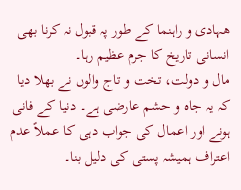هہادی و راہنما کے طور پہ قبول نہ کرنا بھی انسانی تاریخ کا جرم عظیم رہا۔
مال و دولت، تخت و تاج والوں نے بھلا دیا کہ یہ جاہ و حشم عارضی ہے۔ دنیا کے فانی ہونے اور اعمال کی جواب دہی کا عملاً عدم اعتراف ہمیشہ پستی کی دلیل بنا۔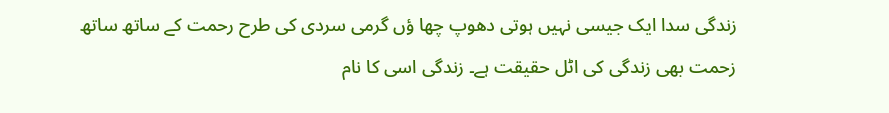زندگی سدا ایک جیسی نہیں ہوتی دھوپ چھا ؤں گرمی سردی کی طرح رحمت کے ساتھ ساتھ زحمت بھی زندگی کی اٹل حقیقت ہے۔ زندگی اسی کا نام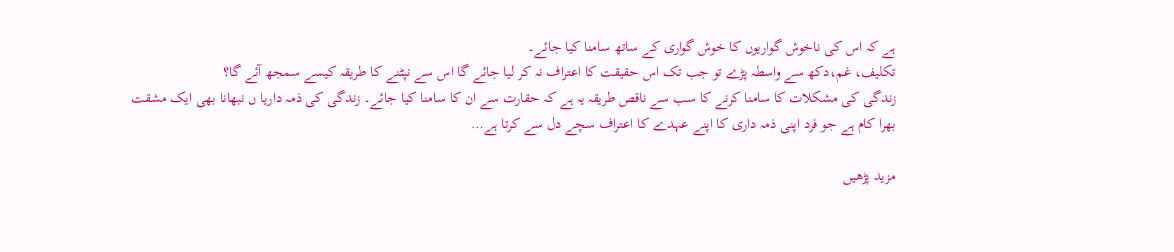ہے کہ اس کی ناخوش گواریوں کا خوش گواری کے ساتھ سامنا کیا جائے۔
تکلیف، غم،دکھ سے واسطہ پڑے تو جب تک اس حقیقت کا اعتراف نہ کر لیا جائے گا اس سے نپٹنے کا طریقہ کیسے سمجھ آئے گا؟
زندگی کی مشکلات کا سامنا کرنے کا سب سے ناقص طریقہ یہ ہے کہ حقارت سے ان کا سامنا کیا جائے۔ زندگی کی ذمہ داریا ں نبھانا بھی ایک مشقت بھرا کام ہے جو فرد اپنی ذمہ داری کا اپنے عہدے کا اعتراف سچے دل سے کرتا ہے…

مزید پڑھیں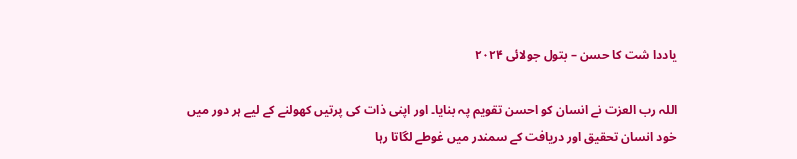یاددا شت کا حسن – بتول جولائی ۲۰۲۴

اللہ رب العزت نے انسان کو احسن تقویم پہ بنایا۔ اور اپنی ذات کی پرتیں کھولنے کے لیے ہر دور میں خود انسان تحقیق اور دریافت کے سمندر میں غوطے لگاتا رہا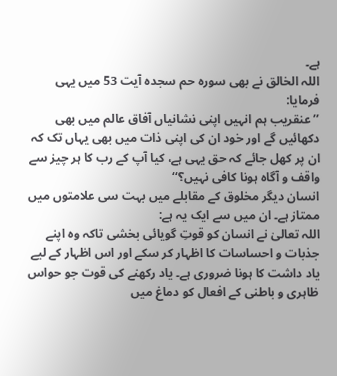ہے۔
اللہ الخالق نے بھی سورہ حم سجدہ آیت 53 میں یہی فرمایا:
’’عنقریب ہم انہیں اپنی نشانیاں آفاق عالم میں بھی دکھائیں گے اور خود ان کی اپنی ذات میں بھی یہاں تک کہ ان پر کھل جائے کہ حق یہی ہے، کیا آپ کے رب کا ہر چیز سے واقف و آگاہ ہونا کافی نہیں؟‘‘
انسان دیگر مخلوق کے مقابلے میں بہت سی علامتوں میں ممتاز ہے۔ ان میں سے ایک یہ ہے:
اللہ تعالیٰ نے انسان کو قوتِ گویائی بخشی تاکہ وہ اپنے جذبات و احساسات کا اظہار کر سکے اور اس اظہار کے لیے یاد داشت کا ہونا ضروری ہے۔ یاد رکھنے کی قوت جو حواس ظاہری و باطنی کے افعال کو دماغ میں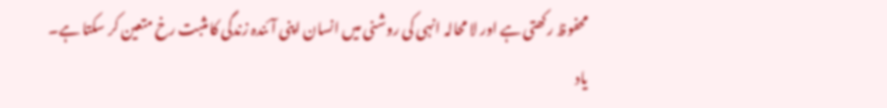محفوظ رکھتی ہے اور لا محالہ انہی کی روشنی میں انسان اپنی آئندہ زندگی کا مثبت رخ متعین کر سکتا ہے۔
یاد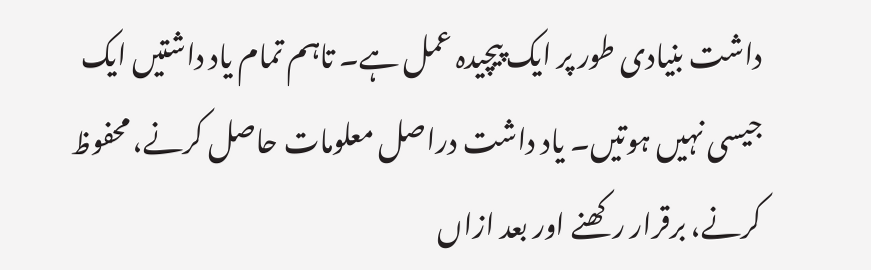داشت بنیادی طور پر ایک پیچیدہ عمل ہے۔ تاہم تمام یاد داشتیں ایک جیسی نہیں ہوتیں۔ یاد داشت دراصل معلومات حاصل کرنے، محفوظ کرنے، برقرار رکھنے اور بعد ازاں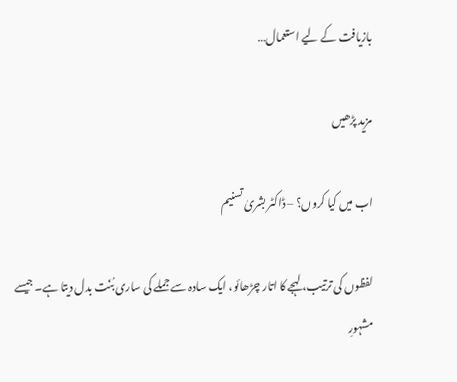بازیافت کے لیے استعمال…

مزید پڑھیں

اب میں کیا کروں؟ – ڈاکٹر بشریٰ تسنیم

لفظوں کی ترتیب، لہجے کا اتار چڑھائو، ایک سادہ سے جملے کی ساری بُنَت بدل دیتا ہے۔ جیسے مشہورِ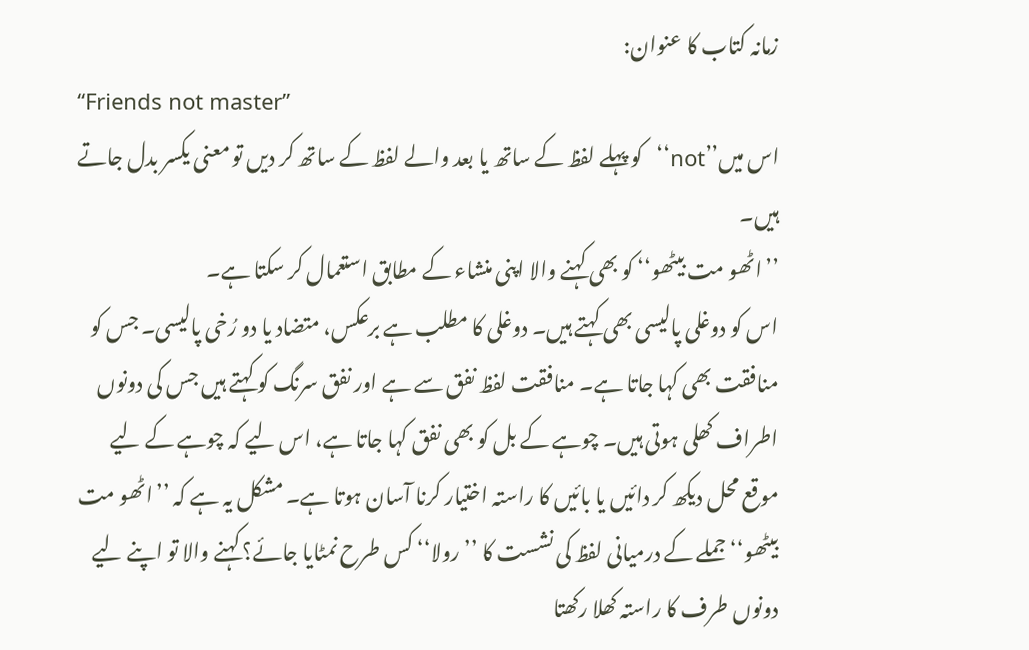زمانہ کتاب کا عنوان:
‘‘Friends not master’’
اس میں’’not‘‘کو پہلے لفظ کے ساتھ یا بعد والے لفظ کے ساتھ کر دیں تو معنی یکسر بدل جاتے ہیں۔
’’اٹھو مت بیٹھو‘‘ کو بھی کہنے والا اپنی منشاء کے مطابق استعمال کر سکتا ہے۔
اس کو دوغلی پالیسی بھی کہتے ہیں۔ دوغلی کا مطلب ہے برعکس، متضاد یا دو رُخی پالیسی۔ جس کو منافقت بھی کہا جاتا ہے۔ منافقت لفظ نفق سے ہے اور نفق سرنگ کو کہتے ہیں جس کی دونوں اطراف کھلی ہوتی ہیں۔ چوہے کے بل کو بھی نفق کہا جاتا ہے، اس لیے کہ چوہے کے لیے موقع محل دیکھ کر دائیں یا بائیں کا راستہ اختیار کرنا آسان ہوتا ہے۔ مشکل یہ ہے کہ ’’اٹھو مت بیٹھو‘‘ جملے کے درمیانی لفظ کی نشست کا ’’رولا‘‘ کس طرح نمٹایا جائے؟ کہنے والا تو اپنے لیے دونوں طرف کا راستہ کھلا رکھتا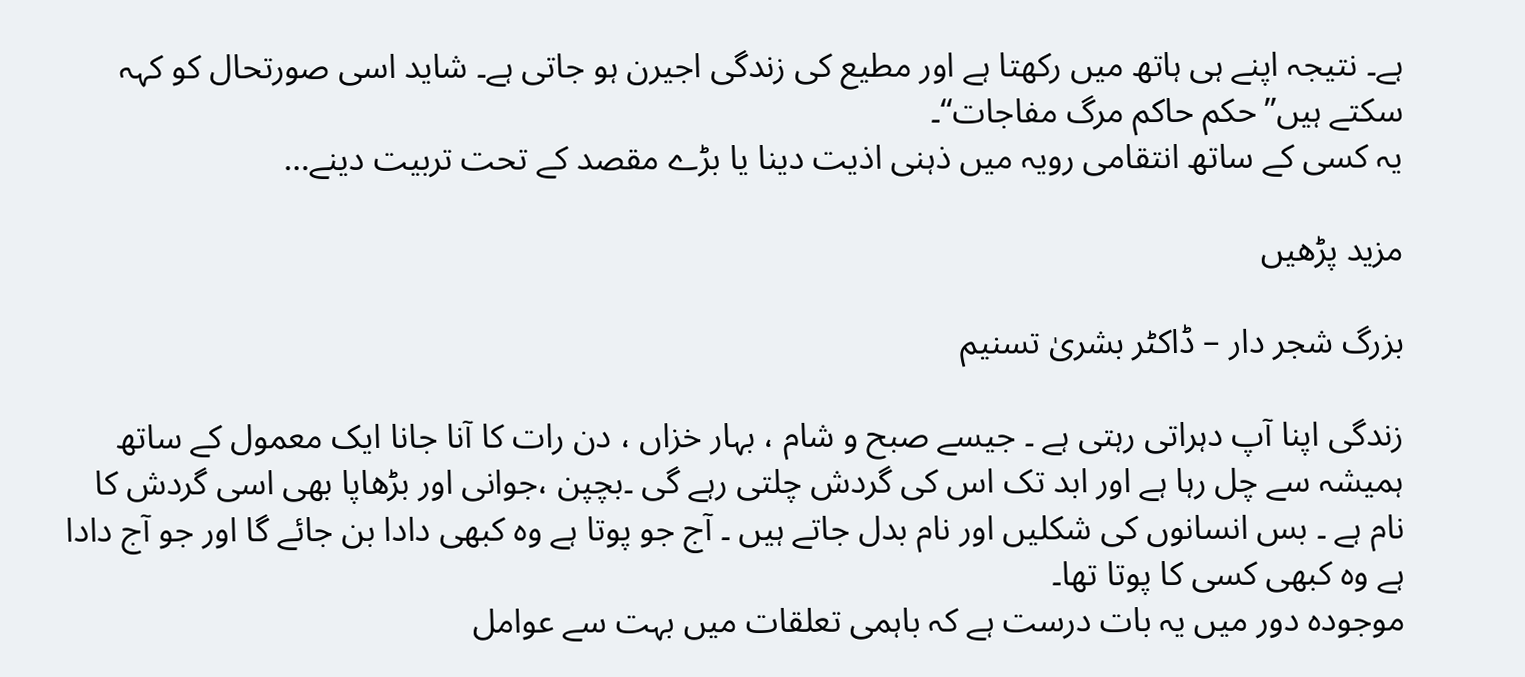ہے۔ نتیجہ اپنے ہی ہاتھ میں رکھتا ہے اور مطیع کی زندگی اجیرن ہو جاتی ہے۔ شاید اسی صورتحال کو کہہ سکتے ہیں’’حکم حاکم مرگ مفاجات‘‘۔
یہ کسی کے ساتھ انتقامی رویہ میں ذہنی اذیت دینا یا بڑے مقصد کے تحت تربیت دینے…

مزید پڑھیں

بزرگ شجر دار – ڈاکٹر بشریٰ تسنیم

زندگی اپنا آپ دہراتی رہتی ہے ۔ جیسے صبح و شام ، بہار خزاں ، دن رات کا آنا جانا ایک معمول کے ساتھ ہمیشہ سے چل رہا ہے اور ابد تک اس کی گردش چلتی رہے گی ۔بچپن ،جوانی اور بڑھاپا بھی اسی گردش کا نام ہے ۔ بس انسانوں کی شکلیں اور نام بدل جاتے ہیں ۔ آج جو پوتا ہے وہ کبھی دادا بن جائے گا اور جو آج دادا ہے وہ کبھی کسی کا پوتا تھا۔
موجودہ دور میں یہ بات درست ہے کہ باہمی تعلقات میں بہت سے عوامل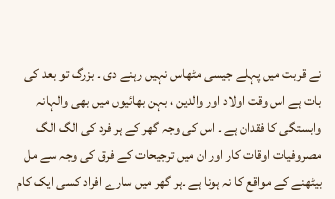نے قربت میں پہلے جیسی مٹھاس نہیں رہنے دی ۔ بزرگ تو بعد کی بات ہے اس وقت اولاد اور والدین ، بہن بھائیوں میں بھی والہانہ وابستگی کا فقدان ہے ۔ اس کی وجہ گھر کے ہر فرد کی الگ الگ مصروفیات اوقات کار اور ان میں ترجیحات کے فرق کی وجہ سے مل بیٹھنے کے مواقع کا نہ ہونا ہے ۔ہر گھر میں سارے افراد کسی ایک کام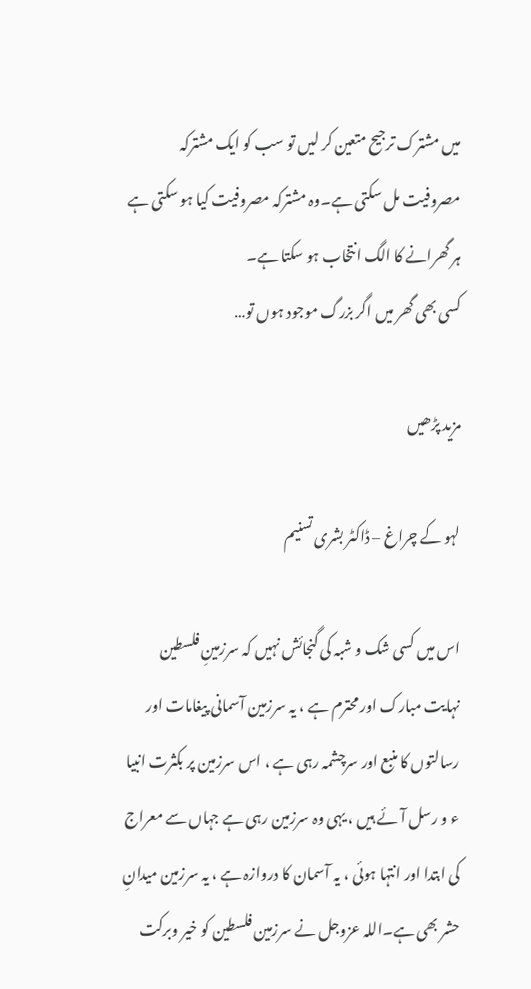میں مشترک ترجیح متعین کر لیں تو سب کو ایک مشترکہ مصروفیت مل سکتی ہے۔وہ مشترکہ مصروفیت کیا ہو سکتی ہے ہر گھرانے کا الگ انتخاب ہو سکتا ہے۔
کسی بھی گھر میں اگر بزرگ موجود ہوں تو…

مزید پڑھیں

لہو کے چراغ – ڈاکٹر بشری تسنیم

اس میں کسی شک و شبہ کی گنجائش نہیں کہ سرزمینِ فلسطین نہایت مبارک اور محترم ہے ، یہ سرزمین آسمانی پیغامات اور رسالتوں کا منبع اور سرچشمہ رہی ہے ، اس سرزمین پر بکثرت انبیا ء و رسل آئے ہیں ، یہی وہ سرزمین رہی ہے جہاں سے معراج کی ابتدا اور انتہا ہوئی ، یہ آسمان کا دروازہ ہے ، یہ سرزمین میدانِ حشر بھی ہے۔اللہ عزوجل نے سرزمین فلسطین کو خیر وبرکت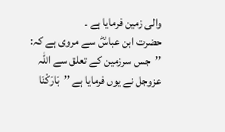والی زمین فرمایا ہے ۔
حضرت ابن عباسؓ سے مروی ہے کہ:
’’جس سرزمین کے تعلق سے اللہ عزوجل نے یوں فرمایا ہے ’’بَارَکْنَا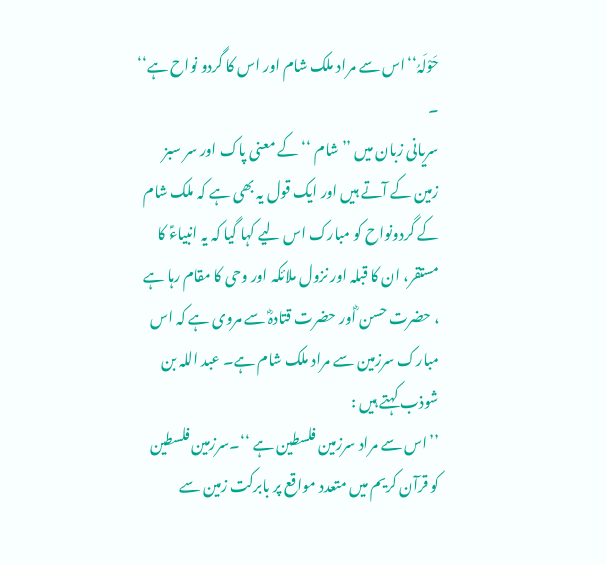حَوْلَہُ‘‘اس سے مراد ملک شام اور اس کا گردو نواح ہے‘‘ ۔
سریانی زبان میں ’’شام ‘‘ کے معنی پاک اور سر سبز زمین کے آتے ہیں اور ایک قول یہ بھی ہے کہ ملک شام کے گردونواح کو مبارک اس لیے کہا گیا کہ یہ انبیاءؑ کا مستقر، ان کا قبلہ اور نزول ملائکہ اور وحی کا مقام رہا ہے ، حضرت حسن ؓاور حضرت قتادہؓ سے مروی ہے کہ اس مبارک سرزمین سے مراد ملک شام ہے۔ عبد اللہ بن شوذب کہتے ہیں :
’’اس سے مراد سرزمین فلسطین ہے ‘‘۔سرزمین فلسطین کو قرآن کریم میں متعدد مواقع پر بابرکت زمین سے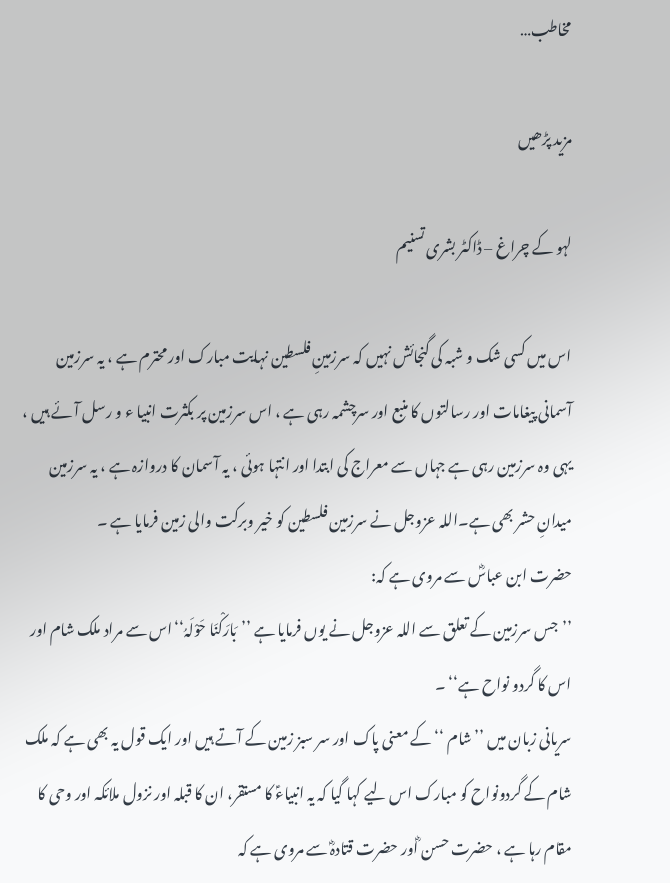مخاطب…

مزید پڑھیں

لہو کے چراغ – ڈاکٹر بشری تسنیم

اس میں کسی شک و شبہ کی گنجائش نہیں کہ سرزمینِ فلسطین نہایت مبارک اور محترم ہے ، یہ سرزمین آسمانی پیغامات اور رسالتوں کا منبع اور سرچشمہ رہی ہے ، اس سرزمین پر بکثرت انبیا ء و رسل آئے ہیں ، یہی وہ سرزمین رہی ہے جہاں سے معراج کی ابتدا اور انتہا ہوئی ، یہ آسمان کا دروازہ ہے ، یہ سرزمین میدانِ حشر بھی ہے۔اللہ عزوجل نے سرزمین فلسطین کو خیر وبرکت والی زمین فرمایا ہے ۔
حضرت ابن عباسؓ سے مروی ہے کہ:
’’جس سرزمین کے تعلق سے اللہ عزوجل نے یوں فرمایا ہے ’’بَارَکْنَا حَوْلَہُ‘‘اس سے مراد ملک شام اور اس کا گردو نواح ہے‘‘ ۔
سریانی زبان میں ’’شام ‘‘ کے معنی پاک اور سر سبز زمین کے آتے ہیں اور ایک قول یہ بھی ہے کہ ملک شام کے گردونواح کو مبارک اس لیے کہا گیا کہ یہ انبیاءؑ کا مستقر، ان کا قبلہ اور نزول ملائکہ اور وحی کا مقام رہا ہے ، حضرت حسن ؓاور حضرت قتادہؓ سے مروی ہے کہ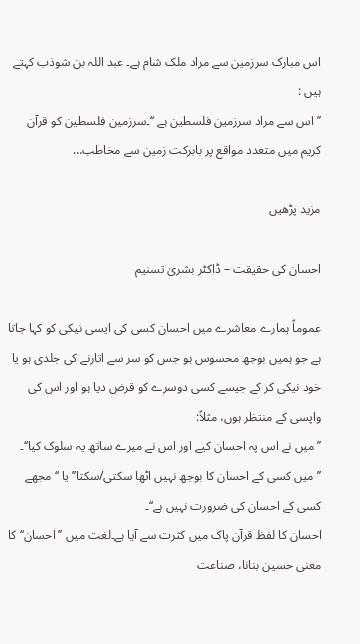اس مبارک سرزمین سے مراد ملک شام ہے۔ عبد اللہ بن شوذب کہتے ہیں :
’’اس سے مراد سرزمین فلسطین ہے ‘‘۔سرزمین فلسطین کو قرآن کریم میں متعدد مواقع پر بابرکت زمین سے مخاطب…

مزید پڑھیں

احسان کی حقیقت – ڈاکٹر بشریٰ تسنیم

عموماً ہمارے معاشرے میں احسان کسی کی ایسی نیکی کو کہا جاتا ہے جو ہمیں بوجھ محسوس ہو جس کو سر سے اتارنے کی جلدی ہو یا خود نیکی کر کے جیسے کسی دوسرے کو قرض دیا ہو اور اس کی واپسی کے منتظر ہوں، مثلاً:
’’میں نے اس پہ احسان کیے اور اس نے میرے ساتھ یہ سلوک کیا‘‘۔
’’میں کسی کے احسان کا بوجھ نہیں اٹھا سکتی/سکتا’’ یا ‘‘مجھے کسی کے احسان کی ضرورت نہیں ہے‘‘۔
احسان کا لفظ قرآن پاک میں کثرت سے آیا ہے۔لغت میں ’’احسان‘‘ کا معنی حسین بنانا، صناعت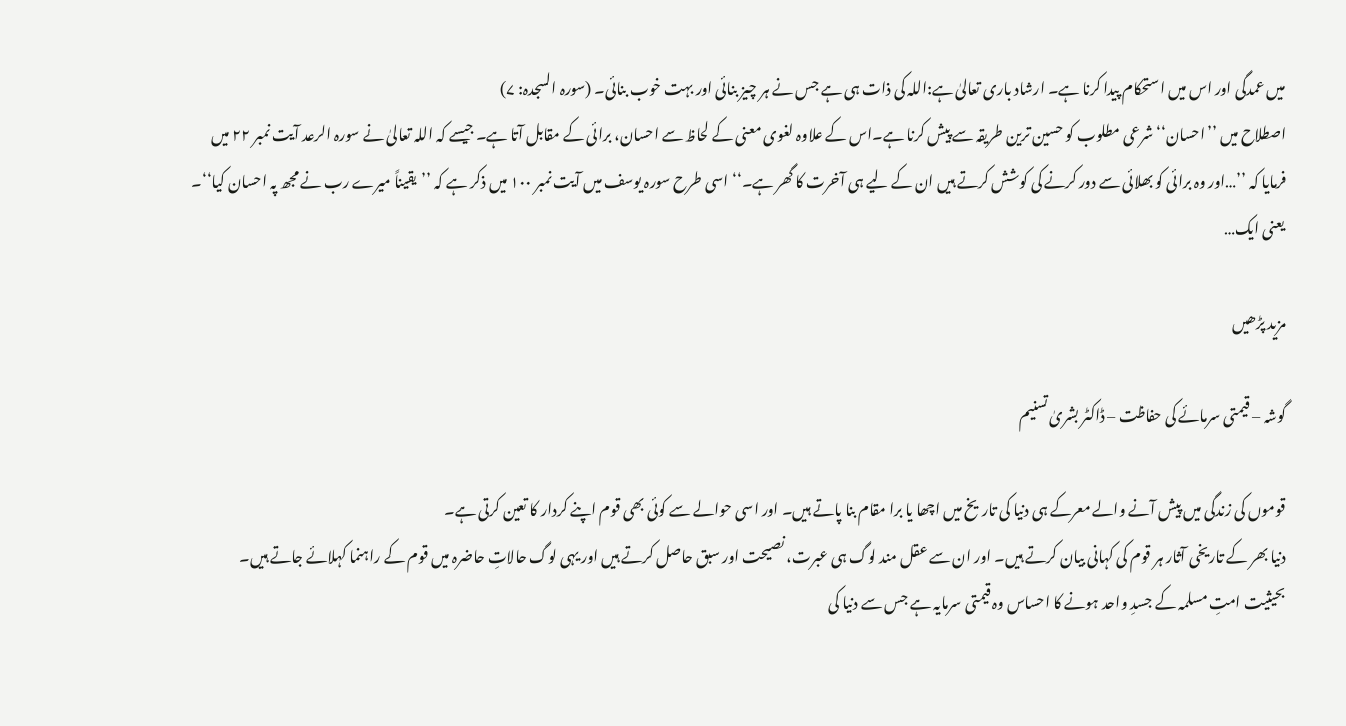میں عمدگی اور اس میں استحکام پیدا کرنا ہے۔ ارشاد باری تعالیٰ ہے:اللہ کی ذات ہی ہے جس نے ہر چیز بنائی اور بہت خوب بنائی۔ (سورہ السجدہ: ۷)
اصطلاح میں ’’احسان‘‘ شرعی مطلوب کو حسین ترین طریقہ سے پیش کرنا ہے۔اس کے علاوہ لغوی معنی کے لحاظ سے احسان، برائی کے مقابل آتا ہے۔ جیسے کہ اللہ تعالیٰ نے سورہ الرعد آیت نمبر ۲۲ میں فرمایا کہ ’’…اور وہ برائی کو بھلائی سے دور کرنے کی کوشش کرتے ہیں ان کے لیے ہی آخرت کا گھر ہے۔‘‘اسی طرح سورہ یوسف میں آیت نمبر ۱۰۰ میں ذکر ہے کہ ’’یقیناً میرے رب نے مجھ پہ احسان کیا‘‘۔ یعنی ایک…

مزید پڑھیں

گوشہ – قیمتی سرمائے کی حفاظت – ڈاکٹر بشریٰ تسنیم

قوموں کی زندگی میں پیش آنے والے معرکے ہی دنیا کی تاریخ میں اچھا یا برا مقام بنا پاتے ہیں۔ اور اسی حوالے سے کوئی بھی قوم اپنے کردار کا تعین کرتی ہے۔
دنیا بھر کے تاریخی آثار ہر قوم کی کہانی بیان کرتے ہیں۔ اور ان سے عقل مند لوگ ہی عبرت، نصیحت اور سبق حاصل کرتے ہیں اور یہی لوگ حالاتِ حاضرہ میں قوم کے راہنما کہلائے جاتے ہیں۔
بحیثیت امتِ مسلمہ کے جسدِ واحد ہونے کا احساس وہ قیمتی سرمایہ ہے جس سے دنیا کی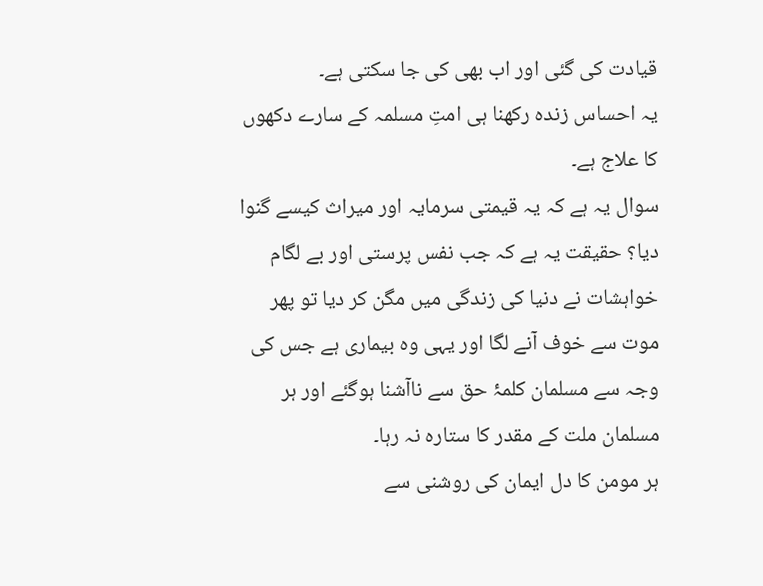قیادت کی گئی اور اب بھی کی جا سکتی ہے۔
یہ احساس زندہ رکھنا ہی امتِ مسلمہ کے سارے دکھوں کا علاج ہے۔
سوال یہ ہے کہ یہ قیمتی سرمایہ اور میراث کیسے گنوا دیا؟ حقیقت یہ ہے کہ جب نفس پرستی اور بے لگام خواہشات نے دنیا کی زندگی میں مگن کر دیا تو پھر موت سے خوف آنے لگا اور یہی وہ بیماری ہے جس کی وجہ سے مسلمان کلمۂ حق سے ناآشنا ہوگئے اور ہر مسلمان ملت کے مقدر کا ستارہ نہ رہا۔
ہر مومن کا دل ایمان کی روشنی سے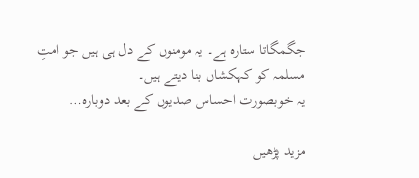جگمگاتا ستارہ ہے۔ یہ مومنوں کے دل ہی ہیں جو امتِ مسلمہ کو کہکشاں بنا دیتے ہیں۔
یہ خوبصورت احساس صدیوں کے بعد دوبارہ…

مزید پڑھیں